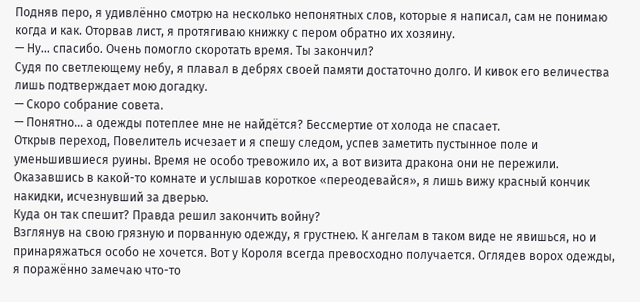Подняв перо, я удивлённо смотрю на несколько непонятных слов, которые я написал, сам не понимаю когда и как. Оторвав лист, я протягиваю книжку с пером обратно их хозяину.
— Ну... спасибо. Очень помогло скоротать время. Ты закончил?
Судя по светлеющему небу, я плавал в дебрях своей памяти достаточно долго. И кивок его величества лишь подтверждает мою догадку.
— Скоро собрание совета.
— Понятно... а одежды потеплее мне не найдётся? Бессмертие от холода не спасает.
Открыв переход, Повелитель исчезает и я спешу следом, успев заметить пустынное поле и уменьшившиеся руины. Время не особо тревожило их, а вот визита дракона они не пережили. Оказавшись в какой-то комнате и услышав короткое «переодевайся», я лишь вижу красный кончик накидки, исчезнувший за дверью.
Куда он так спешит? Правда решил закончить войну?
Взглянув на свою грязную и порванную одежду, я грустнею. К ангелам в таком виде не явишься, но и принаряжаться особо не хочется. Вот у Короля всегда превосходно получается. Оглядев ворох одежды, я поражённо замечаю что-то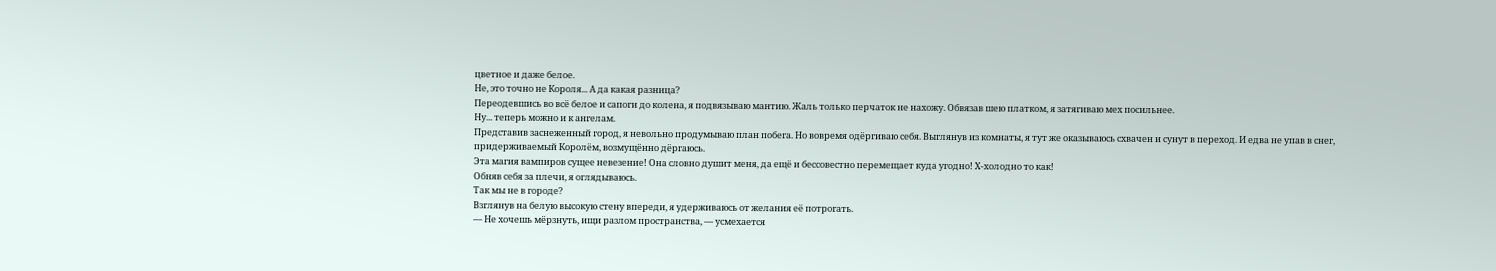цветное и даже белое.
Не, это точно не Короля... А да какая разница?
Переодевшись во всё белое и сапоги до колена, я подвязываю мантию. Жаль только перчаток не нахожу. Обвязав шею платком, я затягиваю мех посильнее.
Ну... теперь можно и к ангелам.
Представив заснеженный город, я невольно продумываю план побега. Но вовремя одёргиваю себя. Выглянув из комнаты, я тут же оказываюсь схвачен и сунут в переход. И едва не упав в снег, придерживаемый Королём, возмущённо дёргаюсь.
Эта магия вампиров сущее невезение! Она словно душит меня, да ещё и бессовестно перемещает куда угодно! Х-холодно то как!
Обняв себя за плечи, я оглядываюсь.
Так мы не в городе?
Взглянув на белую высокую стену впереди, я удерживаюсь от желания её потрогать.
— Не хочешь мёрзнуть, ищи разлом пространства, — усмехается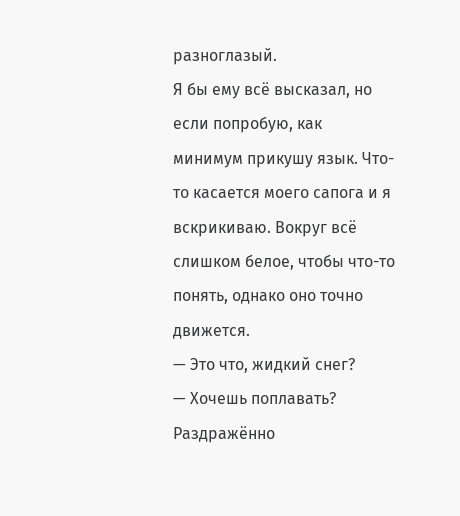разноглазый.
Я бы ему всё высказал, но если попробую, как минимум прикушу язык. Что-то касается моего сапога и я вскрикиваю. Вокруг всё слишком белое, чтобы что-то понять, однако оно точно движется.
— Это что, жидкий снег?
— Хочешь поплавать?
Раздражённо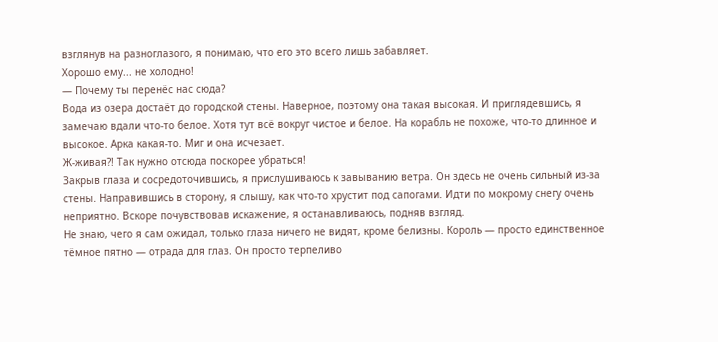взглянув на разноглазого, я понимаю, что его это всего лишь забавляет.
Хорошо ему... не холодно!
— Почему ты перенёс нас сюда?
Вода из озера достаёт до городской стены. Наверное, поэтому она такая высокая. И приглядевшись, я замечаю вдали что-то белое. Хотя тут всё вокруг чистое и белое. На корабль не похоже, что-то длинное и высокое. Арка какая-то. Миг и она исчезает.
Ж-живая?! Так нужно отсюда поскорее убраться!
Закрыв глаза и сосредоточившись, я прислушиваюсь к завыванию ветра. Он здесь не очень сильный из-за стены. Направившись в сторону, я слышу, как что-то хрустит под сапогами. Идти по мокрому снегу очень неприятно. Вскоре почувствовав искажение, я останавливаюсь, подняв взгляд.
Не знаю, чего я сам ожидал, только глаза ничего не видят, кроме белизны. Король — просто единственное тёмное пятно — отрада для глаз. Он просто терпеливо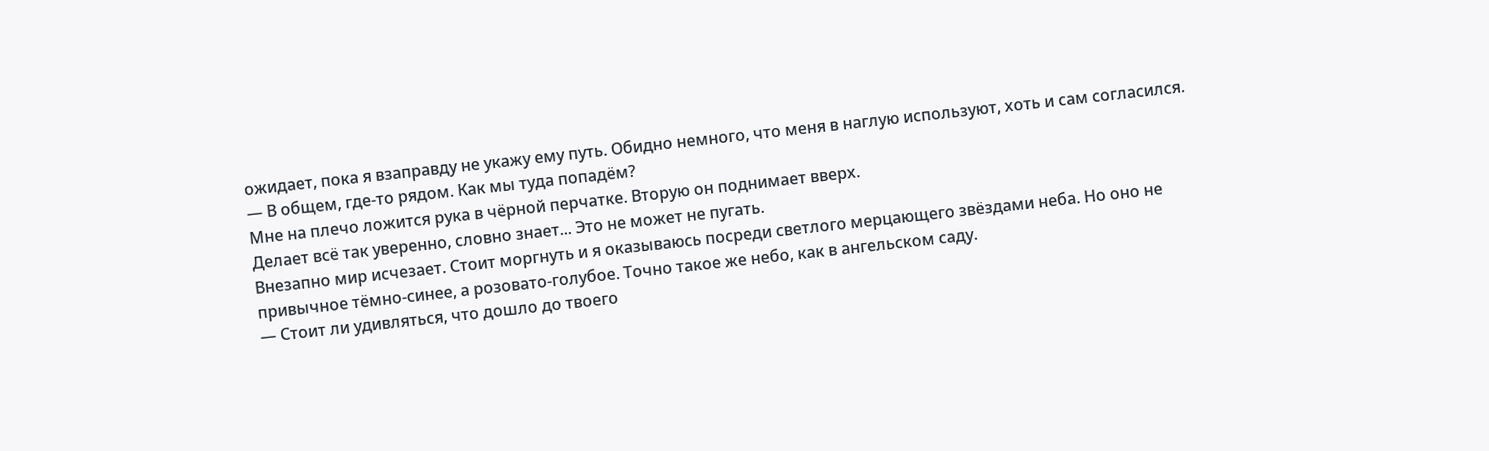ожидает, пока я взаправду не укажу ему путь. Обидно немного, что меня в наглую используют, хоть и сам согласился.
— В общем, где-то рядом. Как мы туда попадём?
Мне на плечо ложится рука в чёрной перчатке. Вторую он поднимает вверх.
Делает всё так уверенно, словно знает... Это не может не пугать.
Внезапно мир исчезает. Стоит моргнуть и я оказываюсь посреди светлого мерцающего звёздами неба. Но оно не привычное тёмно-синее, а розовато-голубое. Точно такое же небо, как в ангельском саду.
— Стоит ли удивляться, что дошло до твоего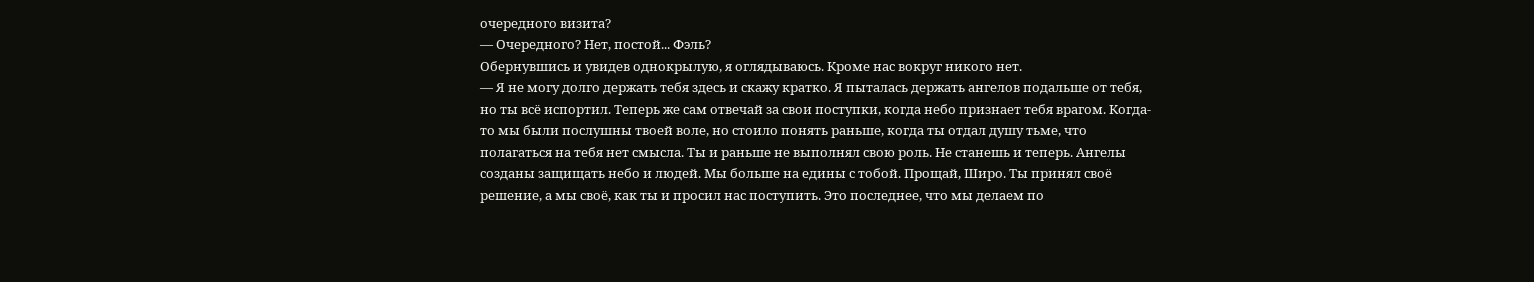очередного визита?
— Очередного? Нет, постой... Фэль?
Обернувшись и увидев однокрылую, я оглядываюсь. Кроме нас вокруг никого нет.
— Я не могу долго держать тебя здесь и скажу кратко. Я пыталась держать ангелов подальше от тебя, но ты всё испортил. Теперь же сам отвечай за свои поступки, когда небо признает тебя врагом. Когда-то мы были послушны твоей воле, но стоило понять раньше, когда ты отдал душу тьме, что полагаться на тебя нет смысла. Ты и раньше не выполнял свою роль. Не станешь и теперь. Ангелы созданы защищать небо и людей. Мы больше на едины с тобой. Прощай, Широ. Ты принял своё решение, а мы своё, как ты и просил нас поступить. Это последнее, что мы делаем по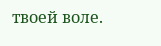твоей воле.